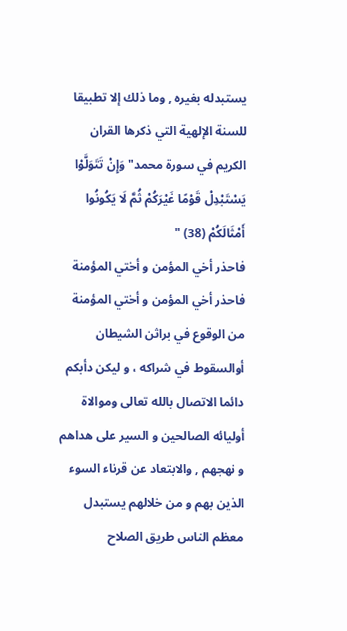يستبدله بغيره , وما ذلك إلا تطبيقا للسنة الإلهية التي ذكرها القران الكريم في سورة محمد"وَإِنْ تَتَوَلَّوْا يَسْتَبْدِلْ قَوْمًا غَيْرَكُمْ ثُمَّ لَا يَكُونُوا أَمْثَالَكُمْ (38) "
فاحذر أخي المؤمن و أختي المؤمنة
فاحذر أخي المؤمن و أختي المؤمنة من الوقوع في براثن الشيطان أوالسقوط في شراكه ، و ليكن دأبكم دائما الاتصال بالله تعالى وموالاة أوليائه الصالحين و السير على هداهم و نهجهم , والابتعاد عن قرناء السوء الذين بهم و من خلالهم يستبدل معظم الناس طريق الصلاح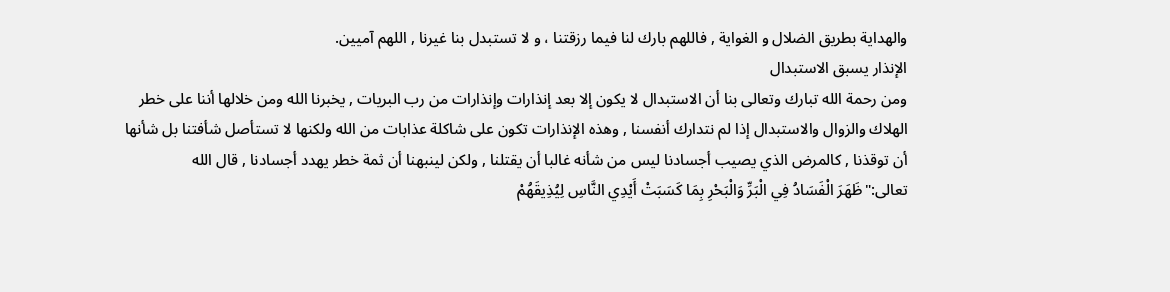والهداية بطريق الضلال و الغواية , فاللهم بارك لنا فيما رزقتنا ، و لا تستبدل بنا غيرنا , اللهم آميين.
الإنذار يسبق الاستبدال
ومن رحمة الله تبارك وتعالى بنا أن الاستبدال لا يكون إلا بعد إنذارات وإنذارات من رب البريات , يخبرنا الله ومن خلالها أننا على خطر الهلاك والزوال والاستبدال إذا لم نتدارك أنفسنا , وهذه الإنذارات تكون على شاكلة عذابات من الله ولكنها لا تستأصل شأفتنا بل شأنها أن توقذنا , كالمرض الذي يصيب أجسادنا ليس من شأنه غالبا أن يقتلنا , ولكن لينبهنا أن ثمة خطر يهدد أجسادنا , قال الله تعالى:"ظَهَرَ الْفَسَادُ فِي الْبَرِّ وَالْبَحْرِ بِمَا كَسَبَتْ أَيْدِي النَّاسِ لِيُذِيقَهُمْ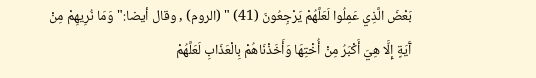بَعْضَ الَّذِي عَمِلُوا لَعَلَّهُمْ يَرْجِعُونَ (41) " (الروم) , وقال أيضا:"وَمَا نُرِيهِمْ مِنْ آَيَةٍ إِلَّا هِيَ أَكْبَرُ مِنْ أُخْتِهَا وَأَخَذْنَاهُمْ بِالْعَذَابِ لَعَلَّهُمْ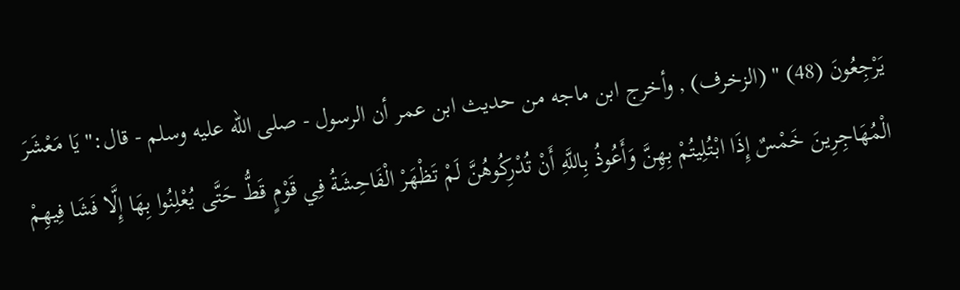يَرْجِعُونَ (48) " (الزخرف) , وأخرج ابن ماجه من حديث ابن عمر أن الرسول - صلى الله عليه وسلم - قال:"يَا مَعْشَرَ الْمُهَاجِرِينَ خَمْسٌ إِذَا ابْتُلِيتُمْ بِهِنَّ وَأَعُوذُ بِاللَّهِ أَنْ تُدْرِكُوهُنَّ لَمْ تَظْهَرْ الْفَاحِشَةُ فِي قَوْمٍ قَطُّ حَتَّى يُعْلِنُوا بِهَا إِلَّا فَشَا فِيهِمْ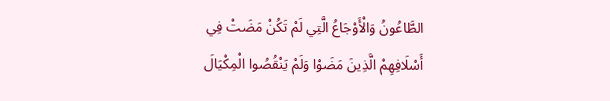الطَّاعُونُ وَالْأَوْجَاعُ الَّتِي لَمْ تَكُنْ مَضَتْ فِي أَسْلَافِهِمْ الَّذِينَ مَضَوْا وَلَمْ يَنْقُصُوا الْمِكْيَالَ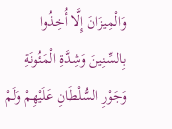وَالْمِيزَانَ إِلَّا أُخِذُوا بِالسِّنِينَ وَشِدَّةِ الْمَئُونَةِ وَجَوْرِ السُّلْطَانِ عَلَيْهِمْ وَلَمْ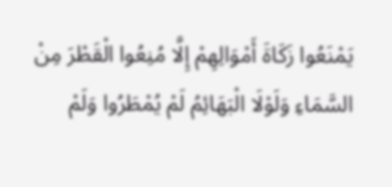يَمْنَعُوا زَكَاةَ أَمْوَالِهِمْ إِلَّا مُنِعُوا الْقَطْرَ مِنْ السَّمَاءِ وَلَوْلَا الْبَهَائِمُ لَمْ يُمْطَرُوا وَلَمْ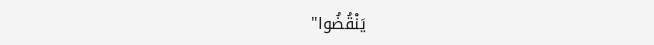يَنْقُضُوا"